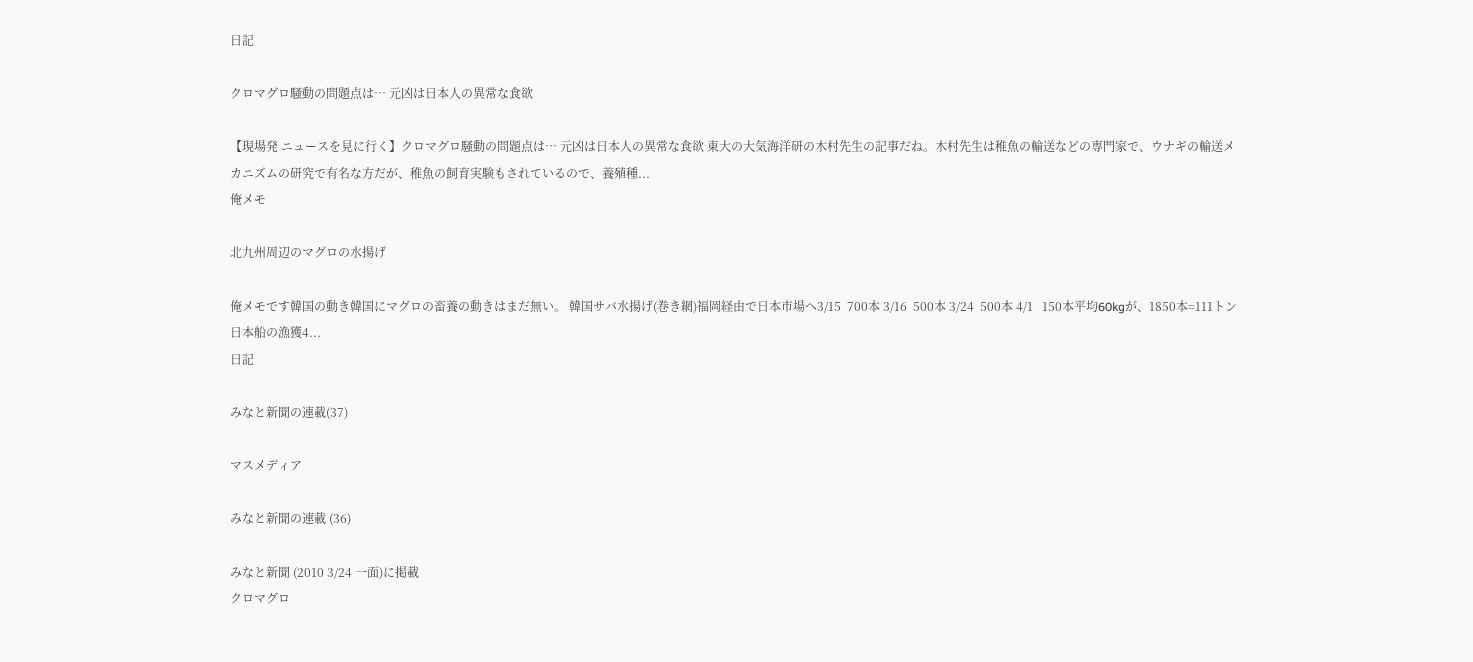日記

クロマグロ騒動の問題点は… 元凶は日本人の異常な食欲

【現場発 ニュースを見に行く】クロマグロ騒動の問題点は… 元凶は日本人の異常な食欲 東大の大気海洋研の木村先生の記事だね。木村先生は稚魚の輸送などの専門家で、ウナギの輸送メカニズムの研究で有名な方だが、稚魚の飼育実験もされているので、養殖種...
俺メモ

北九州周辺のマグロの水揚げ

俺メモです韓国の動き韓国にマグロの畜養の動きはまだ無い。 韓国サバ水揚げ(巻き網)福岡経由で日本市場へ3/15  700本 3/16  500本 3/24  500本 4/1   150本平均60kgが、1850本=111トン日本船の漁獲4...
日記

みなと新聞の連載(37)

マスメディア

みなと新聞の連載 (36)

みなと新聞 (2010 3/24 一面)に掲載
クロマグロ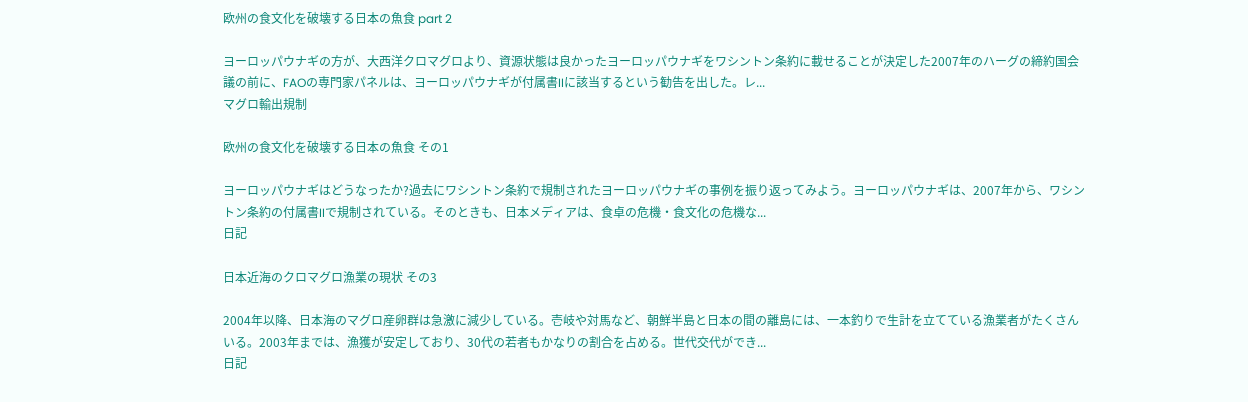欧州の食文化を破壊する日本の魚食 part 2

ヨーロッパウナギの方が、大西洋クロマグロより、資源状態は良かったヨーロッパウナギをワシントン条約に載せることが決定した2007年のハーグの締約国会議の前に、FAOの専門家パネルは、ヨーロッパウナギが付属書IIに該当するという勧告を出した。レ...
マグロ輸出規制

欧州の食文化を破壊する日本の魚食 その1

ヨーロッパウナギはどうなったか?過去にワシントン条約で規制されたヨーロッパウナギの事例を振り返ってみよう。ヨーロッパウナギは、2007年から、ワシントン条約の付属書IIで規制されている。そのときも、日本メディアは、食卓の危機・食文化の危機な...
日記

日本近海のクロマグロ漁業の現状 その3

2004年以降、日本海のマグロ産卵群は急激に減少している。壱岐や対馬など、朝鮮半島と日本の間の離島には、一本釣りで生計を立てている漁業者がたくさんいる。2003年までは、漁獲が安定しており、30代の若者もかなりの割合を占める。世代交代ができ...
日記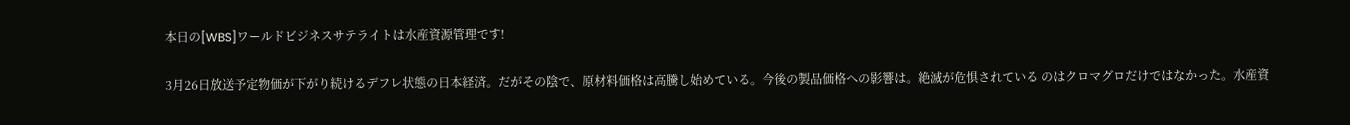本日の[WBS]ワールドビジネスサテライトは水産資源管理です!

3月26日放送予定物価が下がり続けるデフレ状態の日本経済。だがその陰で、原材料価格は高騰し始めている。今後の製品価格への影響は。絶滅が危惧されている のはクロマグロだけではなかった。水産資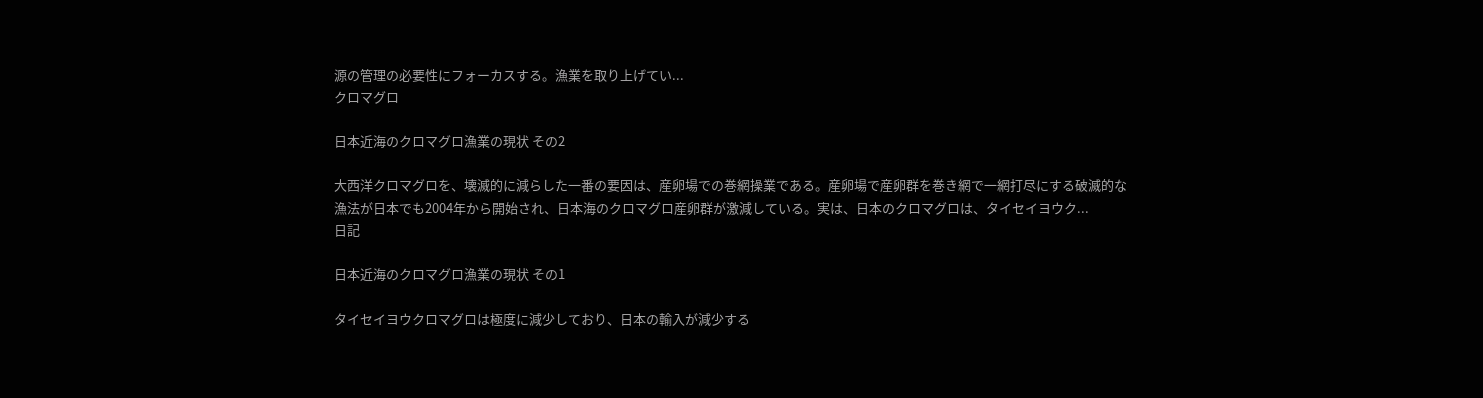源の管理の必要性にフォーカスする。漁業を取り上げてい...
クロマグロ

日本近海のクロマグロ漁業の現状 その2

大西洋クロマグロを、壊滅的に減らした一番の要因は、産卵場での巻網操業である。産卵場で産卵群を巻き網で一網打尽にする破滅的な漁法が日本でも2004年から開始され、日本海のクロマグロ産卵群が激減している。実は、日本のクロマグロは、タイセイヨウク...
日記

日本近海のクロマグロ漁業の現状 その1

タイセイヨウクロマグロは極度に減少しており、日本の輸入が減少する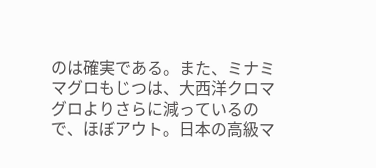のは確実である。また、ミナミマグロもじつは、大西洋クロマグロよりさらに減っているので、ほぼアウト。日本の高級マ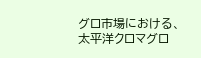グロ市場における、太平洋クロマグロ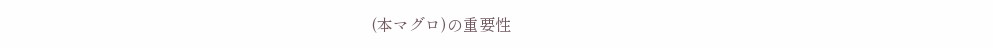(本マグロ)の重要性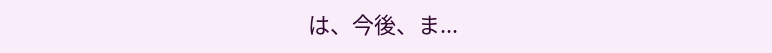は、今後、ま...